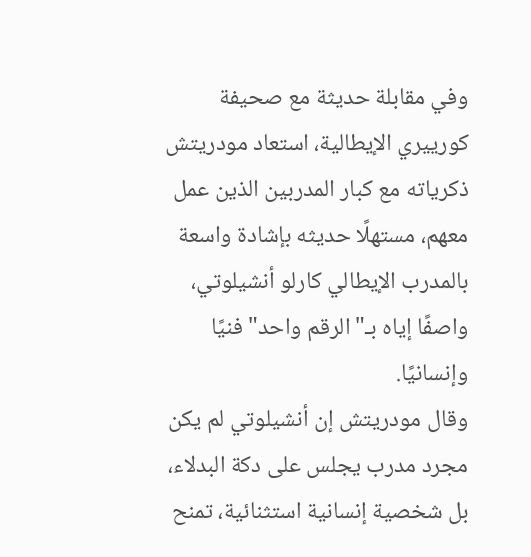وفي مقابلة حديثة مع صحيفة كورييري الإيطالية، استعاد مودريتش ذكرياته مع كبار المدربين الذين عمل معهم، مستهلًا حديثه بإشادة واسعة بالمدرب الإيطالي كارلو أنشيلوتي، واصفًا إياه بـ"الرقم واحد" فنيًا وإنسانيًا.
وقال مودريتش إن أنشيلوتي لم يكن مجرد مدرب يجلس على دكة البدلاء، بل شخصية إنسانية استثنائية، تمنح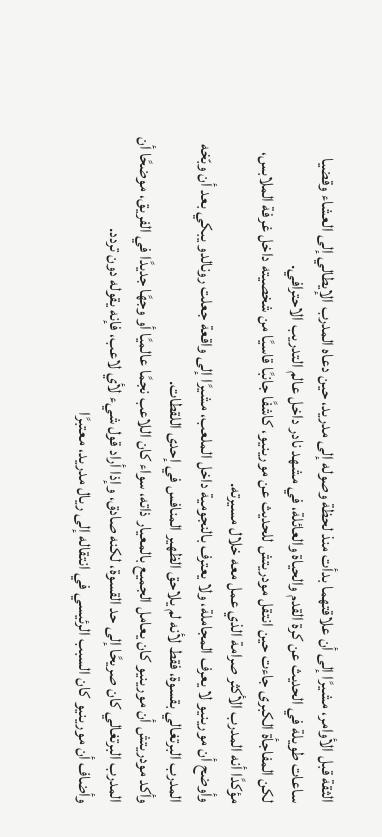الثقة قبل الأوامر، مشيرًا إلى أن علاقتهما بدأت منذ لحظة وصوله إلى مدريد، حين دعاه المدرب الإيطالي إلى العشاء وقضيا ساعات طويلة في الحديث عن كرة القدم والحياة والعائلة، في مشهد نادر داخل عالم التدريب الاحترافي.
لكن المفاجأة الكبرى جاءت حين انتقل مودريتش للحديث عن مورينيو، كاشفًا جانبًا قاسيًا من شخصيته داخل غرفة الملابس، مؤكدًا أنه المدرب الأكثر صرامة الذي عمل معه خلال مسيرته.
وأوضح أن مورينيو لا يعرف المجاملة، ولا يعترف بالنجومية داخل الملعب، مشيرًا إلى واقعة جعلت رونالدو يبكي بعد أن وبّخه المدرب البرتغالي بقسوة، فقط لأنه لم يلاحق الظهير المنافس في إحدى اللقطات.
وأكد مودريتش أن مورينيو كان يعامل الجميع بالمعيار ذاته، سواء كان اللاعب نجمًا عالميًا أو وجهًا جديدًا في الفريق، موضحًا أن المدرب البرتغالي كان صريحًا إلى حد القسوة، لكنه صادق، وإذا أراد قول شيء لأي لاعب، فإنه يقوله دون تردد.
وأضاف أن مورينيو كان السبب الرئيسي في انتقاله إلى ريال مدريد، معتبرًا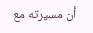أن مسيرته مع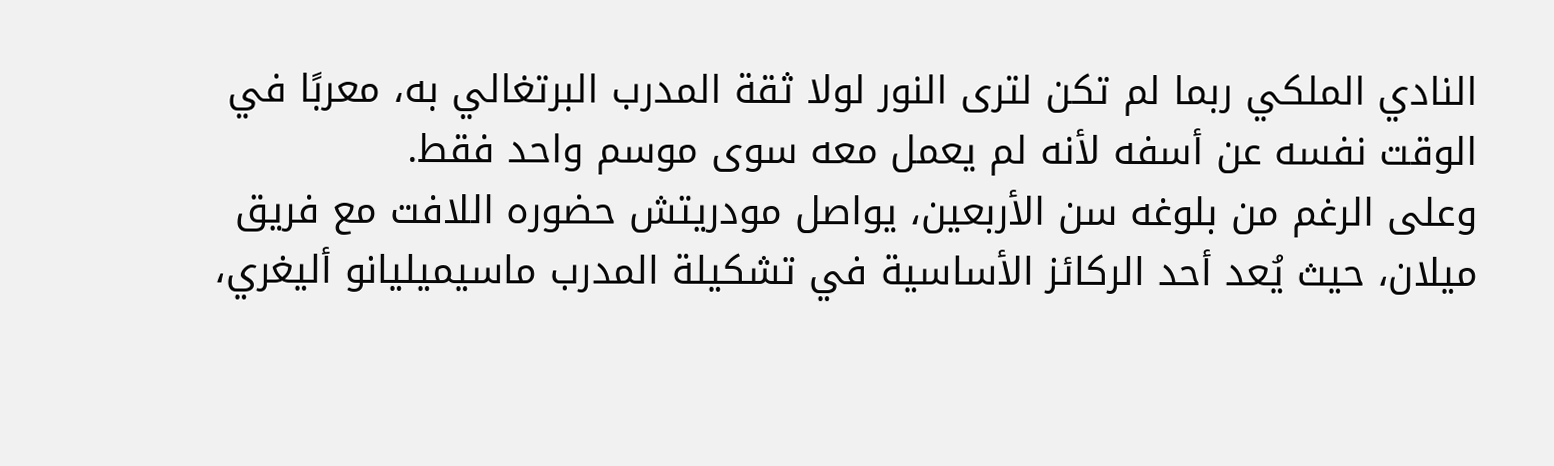النادي الملكي ربما لم تكن لترى النور لولا ثقة المدرب البرتغالي به، معربًا في الوقت نفسه عن أسفه لأنه لم يعمل معه سوى موسم واحد فقط.
وعلى الرغم من بلوغه سن الأربعين، يواصل مودريتش حضوره اللافت مع فريق ميلان، حيث يُعد أحد الركائز الأساسية في تشكيلة المدرب ماسيميليانو أليغري،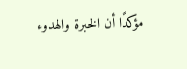مؤكدًا أن الخبرة والهدوء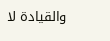والقيادة لا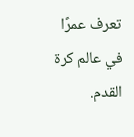تعرف عمرًا في عالم كرة القدم.